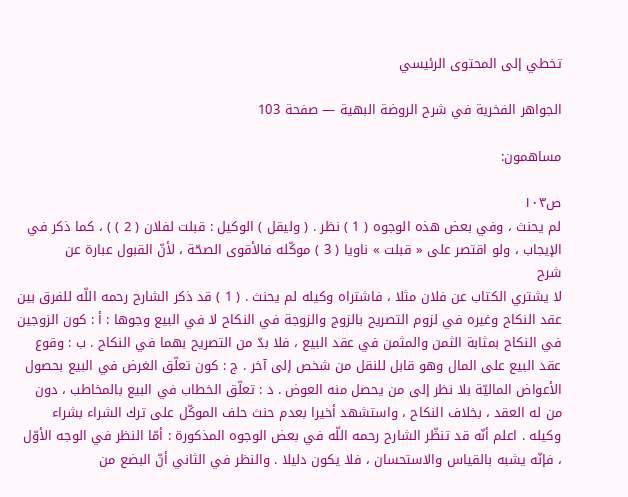تخطي إلى المحتوى الرئيسي

الجواهر الفخرية في شرح الروضة البهية — صفحة 103

مساهمون:

ص١٠٣
لم يحنث ، وفي بعض هذه الوجوه ( 1 ) نظر . ( وليقل ) الوكيل : قبلت لفلان ( 2 ) ) ، كما ذكر في الإيجاب ، ولو اقتصر على « قبلت » ناويا ( 3 ) موكّله فالأقوى الصحّة ، لأنّ القبول عبارة عن
شرح
لا يشتري الكتاب عن فلان مثلا ، فاشتراه وكيله لم يحنث . ( 1 ) قد ذكر الشارح رحمه اللّه للفرق بين عقد النكاح وغيره في لزوم التصريح بالزوج والزوجة في النكاح لا في البيع وجوها : أ : كون الزوجين في النكاح بمثابة الثمن والمثمن في عقد البيع ، فلا بدّ من التصريح بهما في النكاح . ب : وقوع عقد البيع على المال وهو قابل للنقل من شخص إلى آخر . ج : كون تعلّق الغرض في البيع بحصول الأعواض الماليّة بلا نظر إلى من يحصل منه العوض . د : تعلّق الخطاب في البيع بالمخاطب ، دون من له العقد ، بخلاف النكاح ، واستشهد أخيرا بعدم حنث حلف الموكّل على ترك الشراء بشراء وكيله . اعلم أنّه قد تنظّر الشارح رحمه اللّه في بعض الوجوه المذكورة : أمّا النظر في الوجه الأوّل ، فإنّه يشبه بالقياس والاستحسان ، فلا يكون دليلا . والنظر في الثاني أنّ البضع من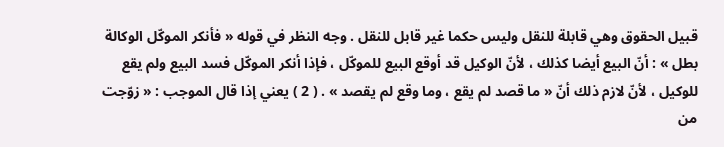قبيل الحقوق وهي قابلة للنقل وليس حكما غير قابل للنقل . وجه النظر في قوله « فأنكر الموكّل الوكالة بطل » : أنّ البيع أيضا كذلك ، لأنّ الوكيل قد أوقع البيع للموكّل ، فإذا أنكر الموكّل فسد البيع ولم يقع للوكيل ، لأنّ لازم ذلك أنّ « ما قصد لم يقع ، وما وقع لم يقصد » . ( 2 ) يعني إذا قال الموجب : « زوّجت من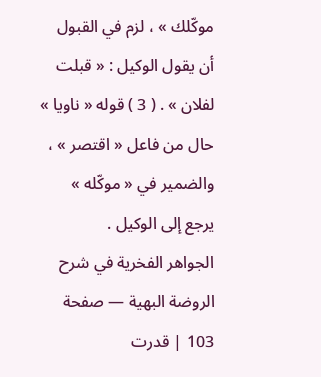موكّلك » ، لزم في القبول أن يقول الوكيل : « قبلت لفلان » . ( 3 ) قوله « ناويا » حال من فاعل « اقتصر » ، والضمير في « موكّله » يرجع إلى الوكيل .
الجواهر الفخرية في شرح الروضة البهية — صفحة 103 | قدرت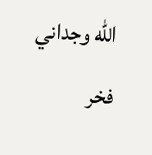الله وجداني فخر